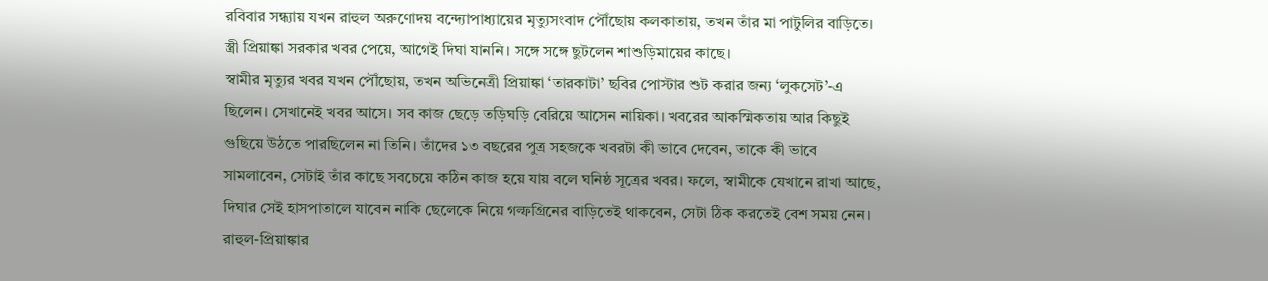রবিবার সন্ধ্যায় যখন রাহুল অরুণোদয় বন্দ্যোপাধ্যায়ের মৃত্যুসংবাদ পৌঁছোয় কলকাতায়, তখন তাঁর মা পাটুলির বাড়িতে। স্ত্রী প্রিয়াঙ্কা সরকার খবর পেয়ে, আগেই দিঘা যাননি। সঙ্গে সঙ্গে ছুটলেন শাশুড়িমায়ের কাছে।
স্বামীর মৃত্যুর খবর যখন পৌঁছোয়, তখন অভিনেত্রী প্রিয়াঙ্কা ‘তারকাটা’ ছবির পোস্টার শুট করার জন্য ‘লুকসেট’-এ ছিলেন। সেখানেই খবর আসে। সব কাজ ছেড়ে তড়িঘড়ি বেরিয়ে আসেন নায়িকা। খবরের আকস্মিকতায় আর কিছুই গুছিয়ে উঠতে পারছিলেন না তিনি। তাঁদের ১৩ বছরের পুত্র সহজকে খবরটা কী ভাবে দেবেন, তাকে কী ভাবে সামলাবেন, সেটাই তাঁর কাছে সবচেয়ে কঠিন কাজ হয়ে যায় বলে ঘনিষ্ঠ সূত্রের খবর। ফলে, স্বামীকে যেখানে রাখা আছে, দিঘার সেই হাসপাতালে যাবেন নাকি ছেলেকে নিয়ে গল্ফগ্রিনের বাড়িতেই থাকবেন, সেটা ঠিক করতেই বেশ সময় নেন।
রাহুল-প্রিয়াঙ্কার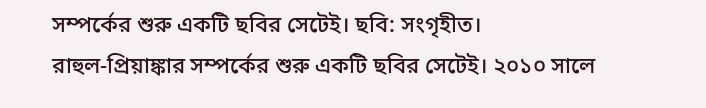সম্পর্কের শুরু একটি ছবির সেটেই। ছবি: সংগৃহীত।
রাহুল-প্রিয়াঙ্কার সম্পর্কের শুরু একটি ছবির সেটেই। ২০১০ সালে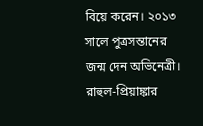বিয়ে করেন। ২০১৩ সালে পুত্রসন্তানের জন্ম দেন অভিনেত্রী। রাহুল-প্রিয়াঙ্কার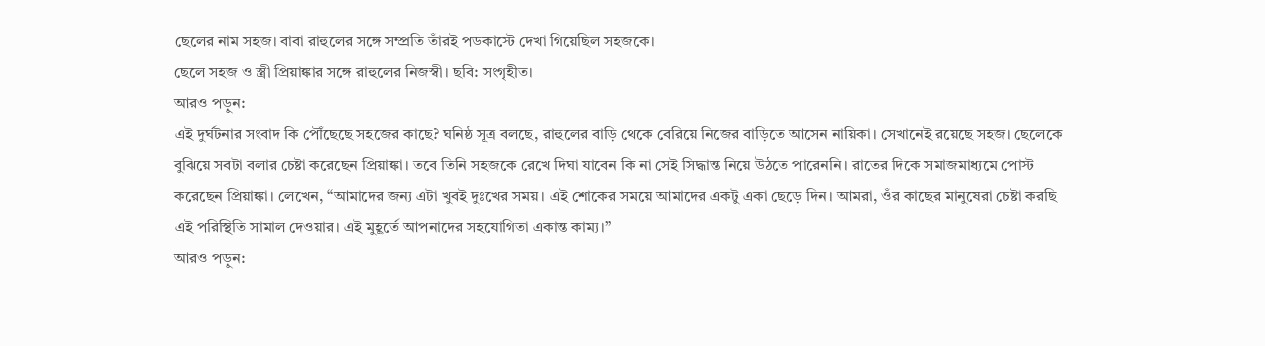ছেলের নাম সহজ। বাবা রাহুলের সঙ্গে সম্প্রতি তাঁরই পডকাস্টে দেখা গিয়েছিল সহজকে।
ছেলে সহজ ও স্ত্রী প্রিয়াঙ্কার সঙ্গে রাহুলের নিজস্বী। ছবি: সংগৃহীত।
আরও পড়ুন:
এই দুর্ঘটনার সংবাদ কি পৌঁছেছে সহজের কাছে? ঘনিষ্ঠ সূত্র বলছে, রাহুলের বাড়ি থেকে বেরিয়ে নিজের বাড়িতে আসেন নায়িকা। সেখানেই রয়েছে সহজ। ছেলেকে বুঝিয়ে সবটা বলার চেষ্টা করেছেন প্রিয়াঙ্কা। তবে তিনি সহজকে রেখে দিঘা যাবেন কি না সেই সিদ্ধান্ত নিয়ে উঠতে পারেননি। রাতের দিকে সমাজমাধ্যমে পোস্ট করেছেন প্রিয়াঙ্কা। লেখেন, “আমাদের জন্য এটা খুবই দুঃখের সময়। এই শোকের সময়ে আমাদের একটু একা ছেড়ে দিন। আমরা, ওঁর কাছের মানুষেরা চেষ্টা করছি এই পরিস্থিতি সামাল দেওয়ার। এই মুহূর্তে আপনাদের সহযোগিতা একান্ত কাম্য।”
আরও পড়ুন: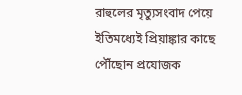রাহুলের মৃত্যুসংবাদ পেয়ে ইতিমধ্যেই প্রিয়াঙ্কার কাছে পৌঁছোন প্রযোজক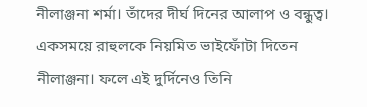নীলাঞ্জনা শর্মা। তাঁদের দীর্ঘ দিনের আলাপ ও বন্ধুত্ব। একসময়ে রাহুলকে নিয়মিত ভাইফোঁটা দিতেন নীলাঞ্জনা। ফলে এই দুর্দিনেও তিনি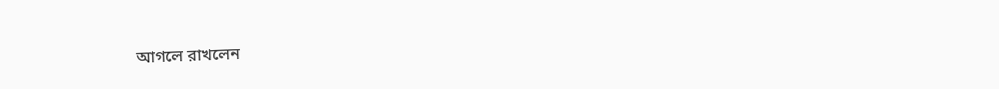আগলে রাখলেন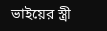ভাইয়ের স্ত্রী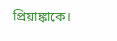প্রিয়াঙ্কাকে।